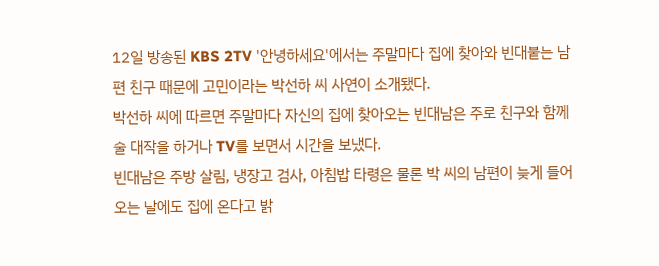12일 방송된 KBS 2TV '안녕하세요'에서는 주말마다 집에 찾아와 빈대붙는 남편 친구 때문에 고민이라는 박선하 씨 사연이 소개됐다.
박선하 씨에 따르면 주말마다 자신의 집에 찾아오는 빈대남은 주로 친구와 함께 술 대작을 하거나 TV를 보면서 시간을 보냈다.
빈대남은 주방 살림, 냉장고 검사, 아침밥 타령은 물론 박 씨의 남편이 늦게 들어오는 날에도 집에 온다고 밝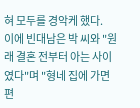혀 모두를 경악케 했다.
이에 빈대남은 박 씨와 "원래 결혼 전부터 아는 사이였다"며 "형네 집에 가면 편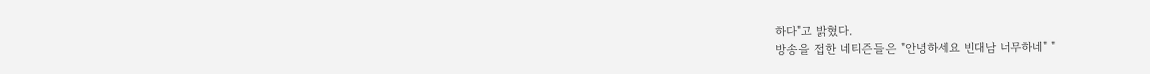하다"고 밝혔다.
방송을 접한 네티즌들은 "안녕하세요 빈대남 너무하네" "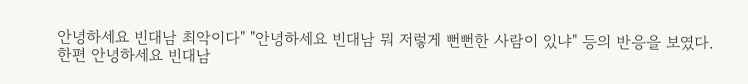안녕하세요 빈대남 최악이다" "안녕하세요 빈대남 뭐 저렇게 뻔뻔한 사람이 있냐" 등의 반응을 보였다.
한편 안녕하세요 빈대남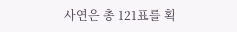사연은 총 121표를 획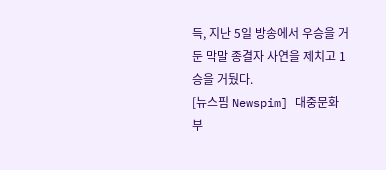득, 지난 5일 방송에서 우승을 거둔 막말 종결자 사연을 제치고 1승을 거뒀다.
[뉴스핌 Newspim] 대중문화부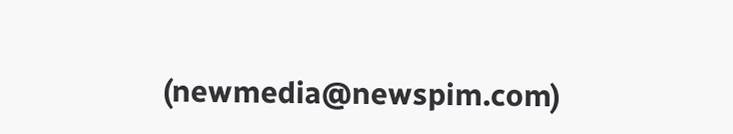(newmedia@newspim.com)